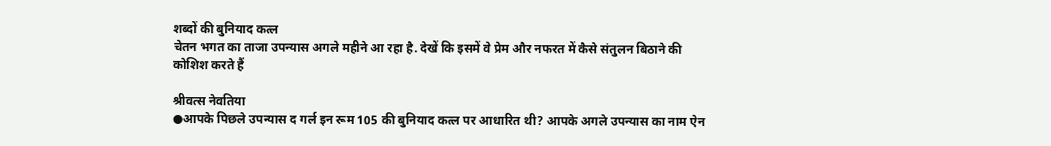शब्दों की बुनियाद कत्ल
चेतन भगत का ताजा उपन्यास अगले महीने आ रहा है. देखें कि इसमें वे प्रेम और नफरत में कैसे संतुलन बिठाने की कोशिश करते हैं

श्रीवत्स नेवतिया
●आपके पिछले उपन्यास द गर्ल इन रूम 105 की बुनियाद कत्ल पर आधारित थी? आपके अगले उपन्यास का नाम ऐन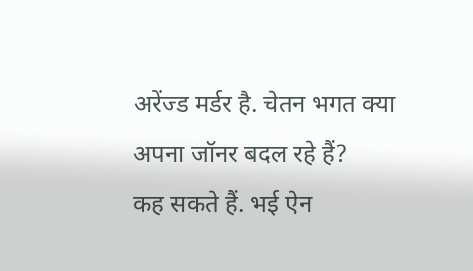अरेंज्ड मर्डर है. चेतन भगत क्या अपना जॉनर बदल रहे हैं?
कह सकते हैं. भई ऐन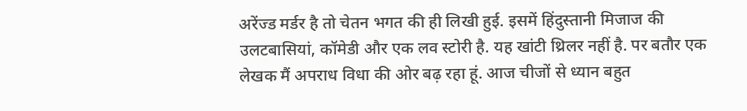अरेंज्ड मर्डर है तो चेतन भगत की ही लिखी हुई. इसमें हिंदुस्तानी मिजाज की उलटबासियां, कॉमेडी और एक लव स्टोरी है. यह खांटी थ्रिलर नहीं है. पर बतौर एक लेखक मैं अपराध विधा की ओर बढ़ रहा हूं. आज चीजों से ध्यान बहुत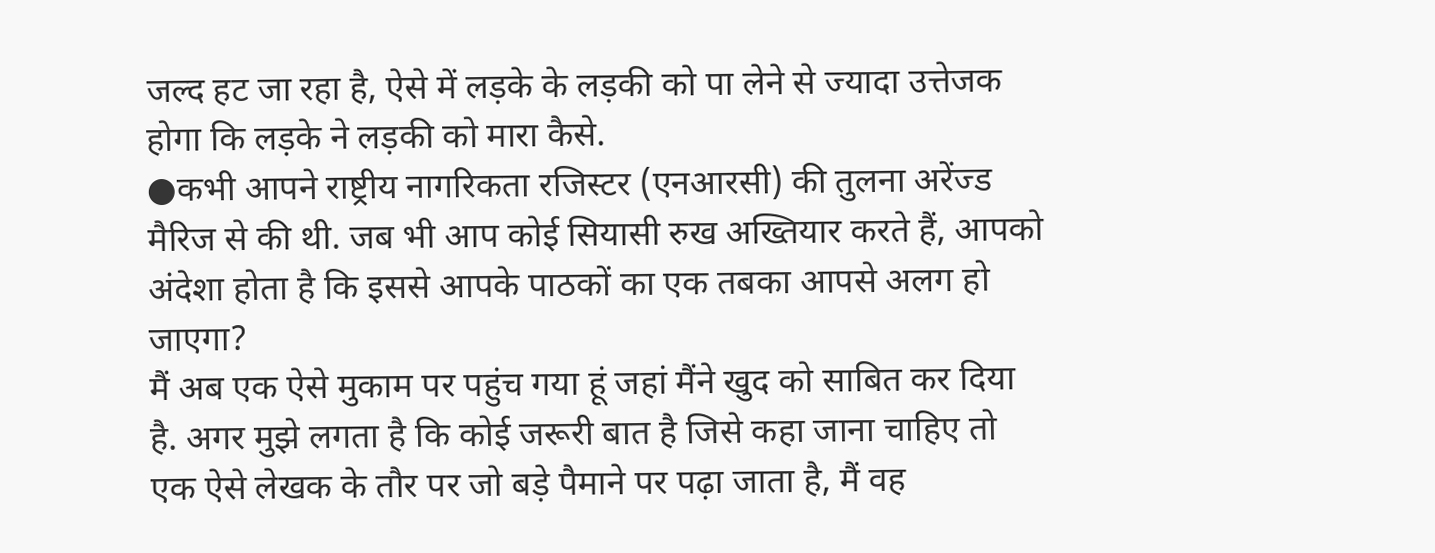जल्द हट जा रहा है, ऐसे में लड़के के लड़की को पा लेने से ज्यादा उत्तेजक होगा कि लड़के ने लड़की को मारा कैसे.
●कभी आपने राष्ट्रीय नागरिकता रजिस्टर (एनआरसी) की तुलना अरेंज्ड मैरिज से की थी. जब भी आप कोई सियासी रुख अख्तियार करते हैं, आपको अंदेशा होता है कि इससे आपके पाठकों का एक तबका आपसे अलग हो जाएगा?
मैं अब एक ऐसे मुकाम पर पहुंच गया हूं जहां मैंने खुद को साबित कर दिया है. अगर मुझे लगता है कि कोई जरूरी बात है जिसे कहा जाना चाहिए तो एक ऐसे लेखक के तौर पर जो बड़े पैमाने पर पढ़ा जाता है, मैं वह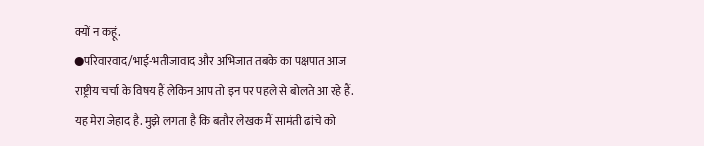क्यों न कहूं.
●परिवारवाद/भाई-भतीजावाद और अभिजात तबके का पक्षपात आज राष्ट्रीय चर्चा के विषय हैं लेकिन आप तो इन पर पहले से बोलते आ रहे हैं.
यह मेरा जेहाद है. मुझे लगता है कि बतौर लेखक मैं सामंती ढांचे को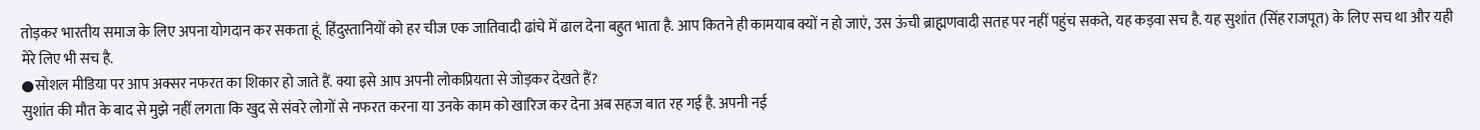तोड़कर भारतीय समाज के लिए अपना योगदान कर सकता हूं. हिंदुस्तानियों को हर चीज एक जातिवादी ढांचे में ढाल देना बहुत भाता है. आप कितने ही कामयाब क्यों न हो जाएं, उस ऊंची ब्राह्मणवादी सतह पर नहीं पहुंच सकते, यह कड़वा सच है. यह सुशांत (सिंह राजपूत) के लिए सच था और यही मेरे लिए भी सच है.
●सोशल मीडिया पर आप अक्सर नफरत का शिकार हो जाते हैं. क्या इसे आप अपनी लोकप्रियता से जोड़कर देखते हैं?
सुशांत की मौत के बाद से मुझे नहीं लगता कि खुद से संवरे लोगों से नफरत करना या उनके काम को खारिज कर देना अब सहज बात रह गई है. अपनी नई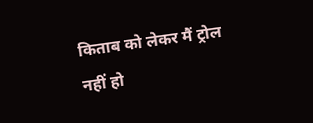किताब को लेकर मैं ट्रोल नहीं हो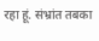रहा हूं. संभ्रांत तबका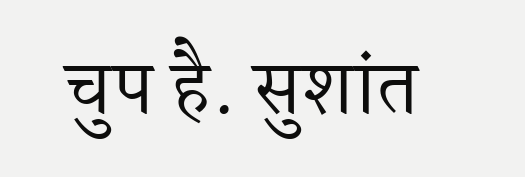चुप है. सुशांत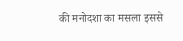की मनोदशा का मसला इससे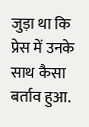जुड़ा था कि प्रेस में उनके साथ कैसा बर्ताव हुआ.